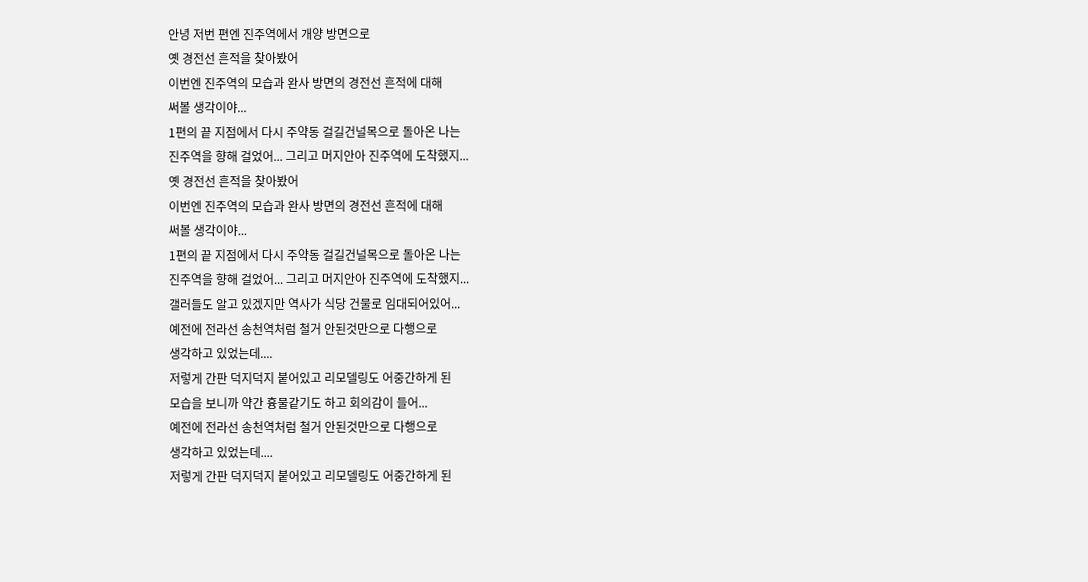안녕 저번 편엔 진주역에서 개양 방면으로
옛 경전선 흔적을 찾아봤어
이번엔 진주역의 모습과 완사 방면의 경전선 흔적에 대해
써볼 생각이야...
1편의 끝 지점에서 다시 주약동 걸길건널목으로 돌아온 나는
진주역을 향해 걸었어... 그리고 머지안아 진주역에 도착했지...
옛 경전선 흔적을 찾아봤어
이번엔 진주역의 모습과 완사 방면의 경전선 흔적에 대해
써볼 생각이야...
1편의 끝 지점에서 다시 주약동 걸길건널목으로 돌아온 나는
진주역을 향해 걸었어... 그리고 머지안아 진주역에 도착했지...
갤러들도 알고 있겠지만 역사가 식당 건물로 임대되어있어...
예전에 전라선 송천역처럼 철거 안된것만으로 다행으로
생각하고 있었는데....
저렇게 간판 덕지덕지 붙어있고 리모델링도 어중간하게 된
모습을 보니까 약간 흉물같기도 하고 회의감이 들어...
예전에 전라선 송천역처럼 철거 안된것만으로 다행으로
생각하고 있었는데....
저렇게 간판 덕지덕지 붙어있고 리모델링도 어중간하게 된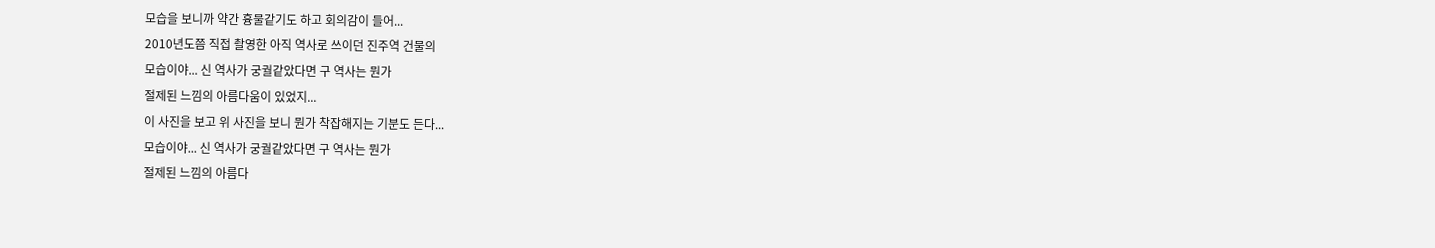모습을 보니까 약간 흉물같기도 하고 회의감이 들어...
2010년도쯤 직접 촬영한 아직 역사로 쓰이던 진주역 건물의
모습이야... 신 역사가 궁궐같았다면 구 역사는 뭔가
절제된 느낌의 아름다움이 있었지...
이 사진을 보고 위 사진을 보니 뭔가 착잡해지는 기분도 든다...
모습이야... 신 역사가 궁궐같았다면 구 역사는 뭔가
절제된 느낌의 아름다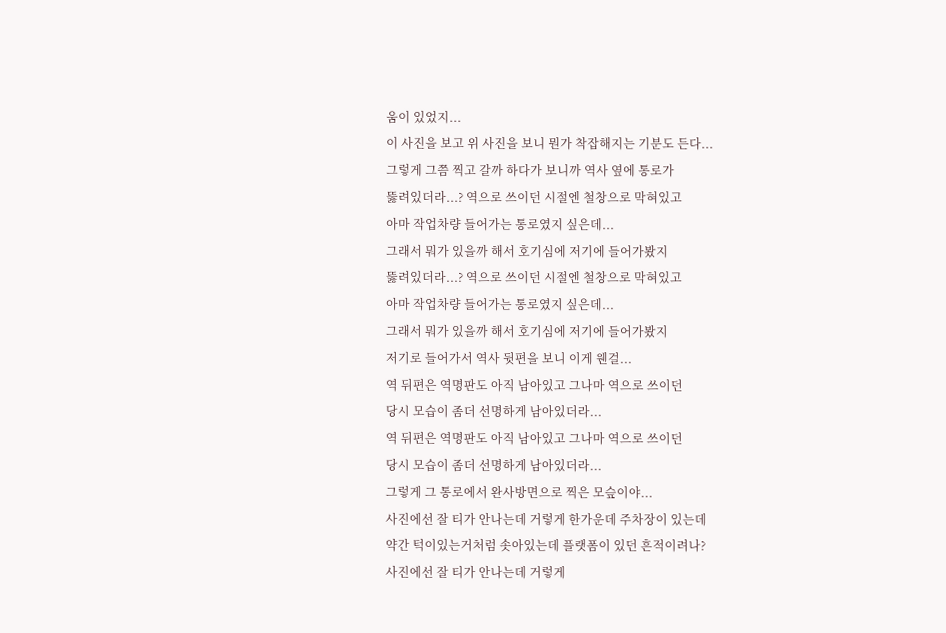움이 있었지...
이 사진을 보고 위 사진을 보니 뭔가 착잡해지는 기분도 든다...
그렇게 그쯤 찍고 갈까 하다가 보니까 역사 옆에 통로가
뚫려있더라...? 역으로 쓰이던 시절엔 철창으로 막혀있고
아마 작업차량 들어가는 통로였지 싶은데...
그래서 뭐가 있을까 해서 호기심에 저기에 들어가봤지
뚫려있더라...? 역으로 쓰이던 시절엔 철창으로 막혀있고
아마 작업차량 들어가는 통로였지 싶은데...
그래서 뭐가 있을까 해서 호기심에 저기에 들어가봤지
저기로 들어가서 역사 뒷편을 보니 이게 웬걸...
역 뒤편은 역명판도 아직 남아있고 그나마 역으로 쓰이던
당시 모습이 좀더 선명하게 남아있더라...
역 뒤편은 역명판도 아직 남아있고 그나마 역으로 쓰이던
당시 모습이 좀더 선명하게 남아있더라...
그렇게 그 통로에서 완사방면으로 찍은 모슾이야...
사진에선 잘 티가 안나는데 거렇게 한가운데 주차장이 있는데
약간 턱이있는거처럼 솟아있는데 플랫폼이 있던 흔적이려나?
사진에선 잘 티가 안나는데 거렇게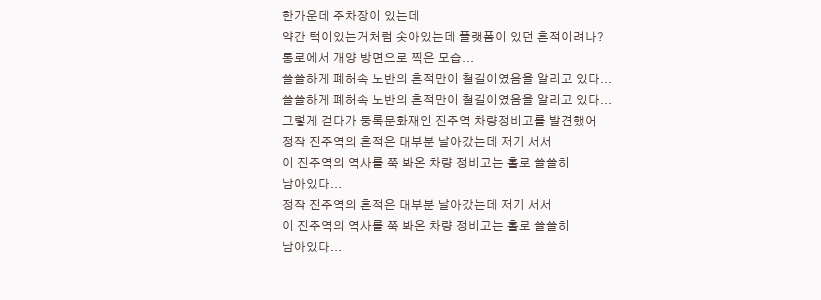한가운데 주차장이 있는데
약간 턱이있는거처럼 솟아있는데 플랫폼이 있던 흔적이려나?
통로에서 개양 방면으로 찍은 모습...
쓸쓸하게 폐허속 노반의 흔적만이 철길이였음을 알리고 있다...
쓸쓸하게 폐허속 노반의 흔적만이 철길이였음을 알리고 있다...
그렇게 걷다가 둥록문화재인 진주역 차량정비고를 발견했어
정작 진주역의 흔적은 대부분 날아갔는데 저기 서서
이 진주역의 역사를 쭉 봐온 차량 정비고는 홀로 쓸쓸히
남아있다...
정작 진주역의 흔적은 대부분 날아갔는데 저기 서서
이 진주역의 역사를 쭉 봐온 차량 정비고는 홀로 쓸쓸히
남아있다...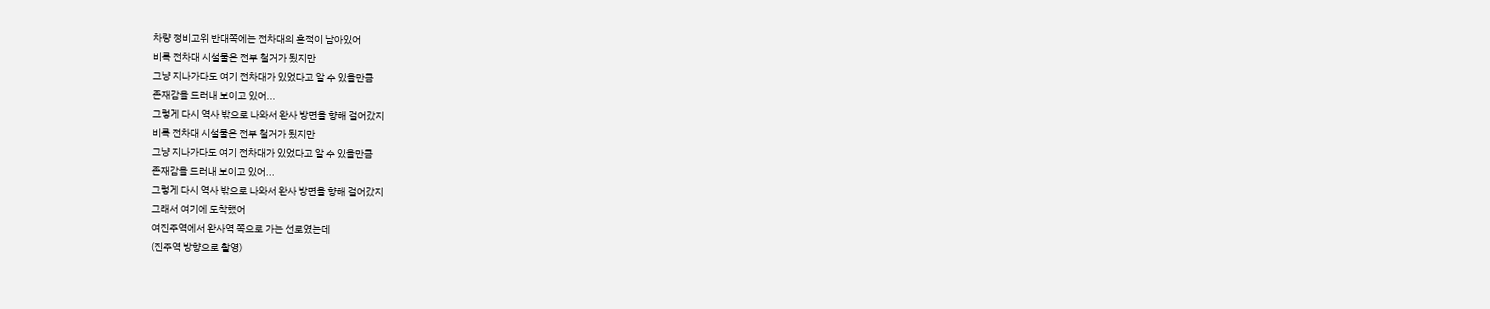차량 정비고위 반대쪽에는 전차대의 흔적이 남아있어
비록 전차대 시설물은 전부 철거가 됬지만
그냥 지나가다도 여기 전차대가 있었다고 알 수 있을만큼
존재감을 드러내 보이고 있어...
그렇게 다시 역사 밖으로 나와서 완사 방면을 향해 걸어갔지
비록 전차대 시설물은 전부 철거가 됬지만
그냥 지나가다도 여기 전차대가 있었다고 알 수 있을만큼
존재감을 드러내 보이고 있어...
그렇게 다시 역사 밖으로 나와서 완사 방면을 향해 걸어갔지
그래서 여기에 도착했어
여진주역에서 완사역 쪽으로 가는 선로였는데
(진주역 방향으로 촬영)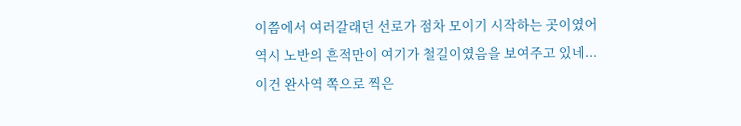이쯤에서 여러갈래던 선로가 점차 모이기 시작하는 곳이였어
역시 노반의 흔적만이 여기가 철길이였음을 보여주고 있네...
이건 완사역 쪽으로 찍은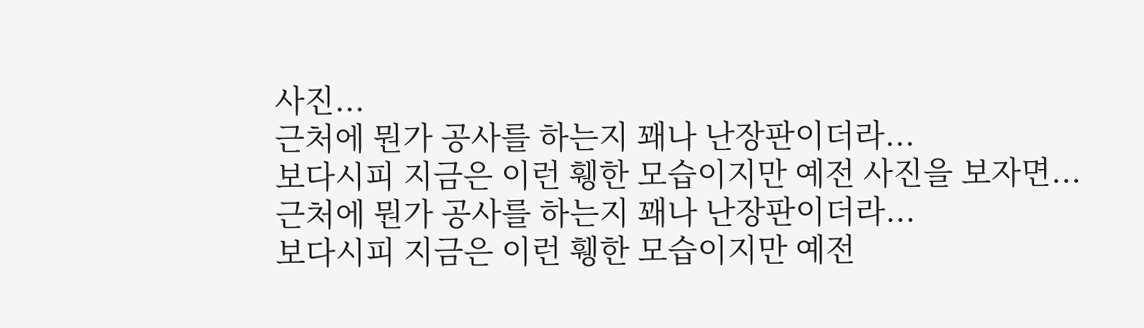사진...
근처에 뭔가 공사를 하는지 꽤나 난장판이더라...
보다시피 지금은 이런 휑한 모습이지만 예전 사진을 보자면...
근처에 뭔가 공사를 하는지 꽤나 난장판이더라...
보다시피 지금은 이런 휑한 모습이지만 예전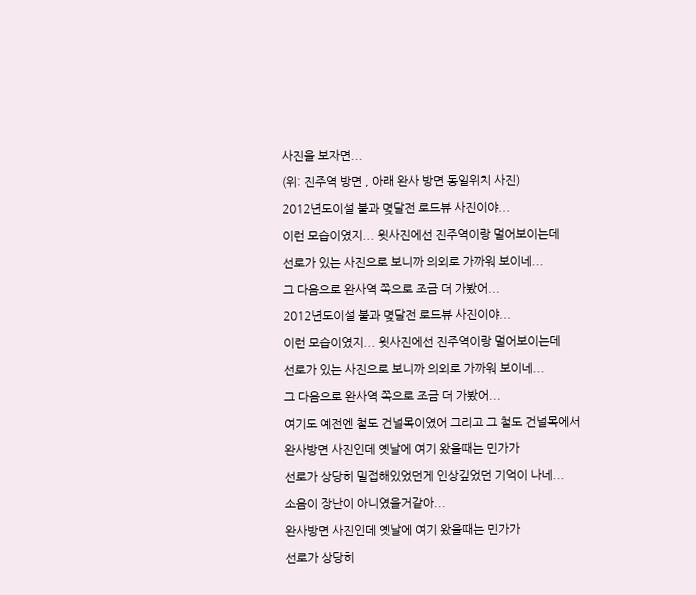사진을 보자면...
(위: 진주역 방면 , 아래 완사 방면 동일위치 사진)
2012년도이설 불과 몆달전 로드뷰 사진이야...
이런 모습이였지... 윗사진에선 진주역이랑 멀어보이는데
선로가 있는 사진으로 보니까 의외로 가까워 보이네...
그 다음으로 완사역 쪽으로 조금 더 가봤어...
2012년도이설 불과 몆달전 로드뷰 사진이야...
이런 모습이였지... 윗사진에선 진주역이랑 멀어보이는데
선로가 있는 사진으로 보니까 의외로 가까워 보이네...
그 다음으로 완사역 쪽으로 조금 더 가봤어...
여기도 예전엔 철도 건널목이였어 그리고 그 철도 건널목에서
완사방면 사진인데 옛날에 여기 왔을때는 민가가
선로가 상당히 밀접해있었던게 인상깊었던 기억이 나네...
소음이 장난이 아니였을거같아...
완사방면 사진인데 옛날에 여기 왔을때는 민가가
선로가 상당히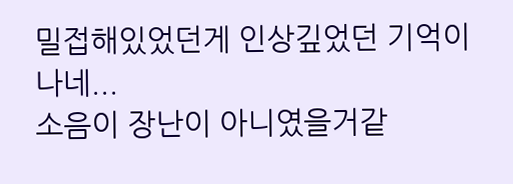밀접해있었던게 인상깊었던 기억이 나네...
소음이 장난이 아니였을거같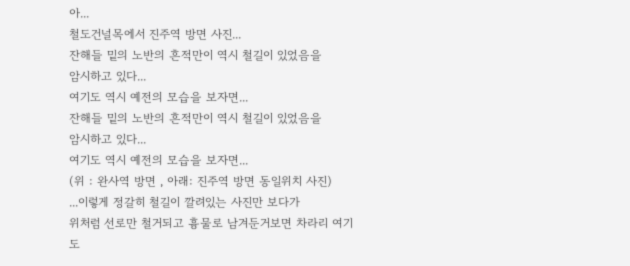아...
철도건널목에서 진주역 방면 사진...
잔해들 밑의 노반의 흔적만이 역시 철길이 있었음을
암시하고 있다...
여기도 역시 예전의 모습을 보자면...
잔해들 밑의 노반의 흔적만이 역시 철길이 있었음을
암시하고 있다...
여기도 역시 예전의 모습을 보자면...
(위 : 완사역 방면 , 아래: 진주역 방면 동일위치 사진)
...이렇게 정갈히 철길이 깔려있는 사진만 보다가
위처럼 선로만 철거되고 흉물로 남겨둔거보면 차라리 여기도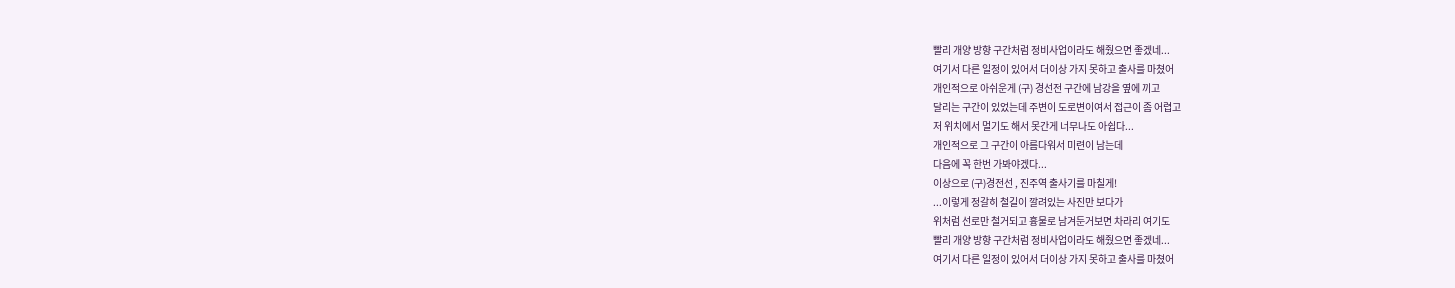빨리 개양 방향 구간처럼 정비사업이라도 해줬으면 좋겠네...
여기서 다른 일정이 있어서 더이상 가지 못하고 출사를 마쳤어
개인적으로 아쉬운게 (구) 경선전 구간에 남강을 옆에 끼고
달리는 구간이 있었는데 주변이 도로변이여서 접근이 좀 어렵고
저 위치에서 멀기도 해서 못간게 너무나도 아쉽다...
개인적으로 그 구간이 아름다워서 미련이 남는데
다음에 꼭 한번 가봐야겠다...
이상으로 (구)경전선 , 진주역 출사기를 마칠게!
...이렇게 정갈히 철길이 깔려있는 사진만 보다가
위처럼 선로만 철거되고 흉물로 남겨둔거보면 차라리 여기도
빨리 개양 방향 구간처럼 정비사업이라도 해줬으면 좋겠네...
여기서 다른 일정이 있어서 더이상 가지 못하고 출사를 마쳤어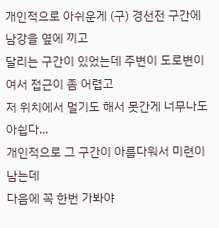개인적으로 아쉬운게 (구) 경선전 구간에 남강을 옆에 끼고
달리는 구간이 있었는데 주변이 도로변이여서 접근이 좀 어렵고
저 위치에서 멀기도 해서 못간게 너무나도 아쉽다...
개인적으로 그 구간이 아름다워서 미련이 남는데
다음에 꼭 한번 가봐야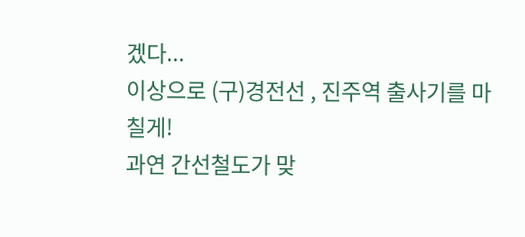겠다...
이상으로 (구)경전선 , 진주역 출사기를 마칠게!
과연 간선철도가 맞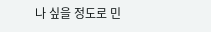나 싶을 정도로 민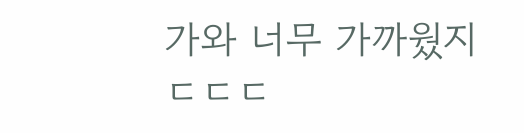가와 너무 가까웠지 ㄷㄷㄷ